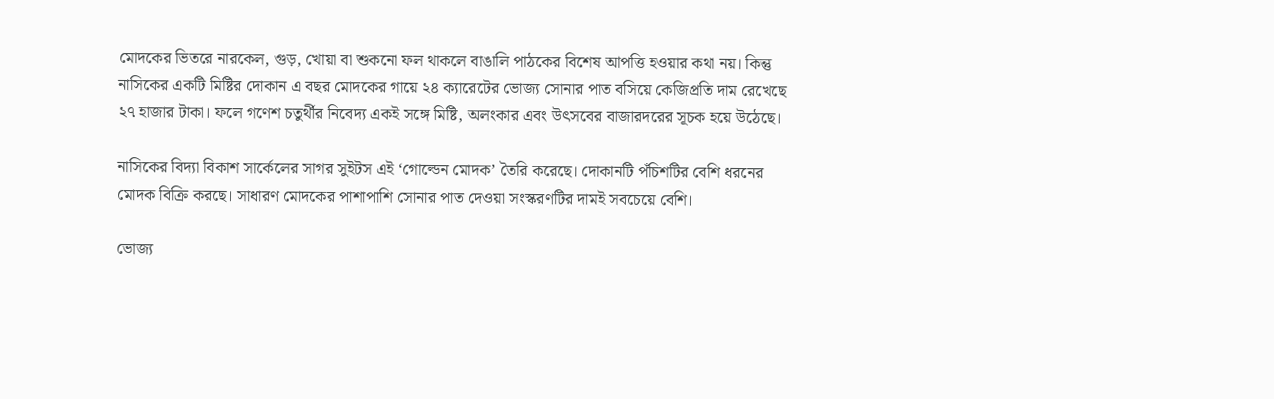মোদকের ভিতরে নারকেল, গুড়, খোয়া বা শুকনো ফল থাকলে বাঙালি পাঠকের বিশেষ আপত্তি হওয়ার কথা নয়। কিন্তু নাসিকের একটি মিষ্টির দোকান এ বছর মোদকের গায়ে ২৪ ক্যারেটের ভোজ্য সোনার পাত বসিয়ে কেজিপ্রতি দাম রেখেছে ২৭ হাজার টাকা। ফলে গণেশ চতুর্থীর নিবেদ্য একই সঙ্গে মিষ্টি, অলংকার এবং উৎসবের বাজারদরের সূচক হয়ে উঠেছে।

নাসিকের বিদ্যা বিকাশ সার্কেলের সাগর সুইটস এই ‘গোল্ডেন মোদক’ তৈরি করেছে। দোকানটি পঁচিশটির বেশি ধরনের মোদক বিক্রি করছে। সাধারণ মোদকের পাশাপাশি সোনার পাত দেওয়া সংস্করণটির দামই সবচেয়ে বেশি।

ভোজ্য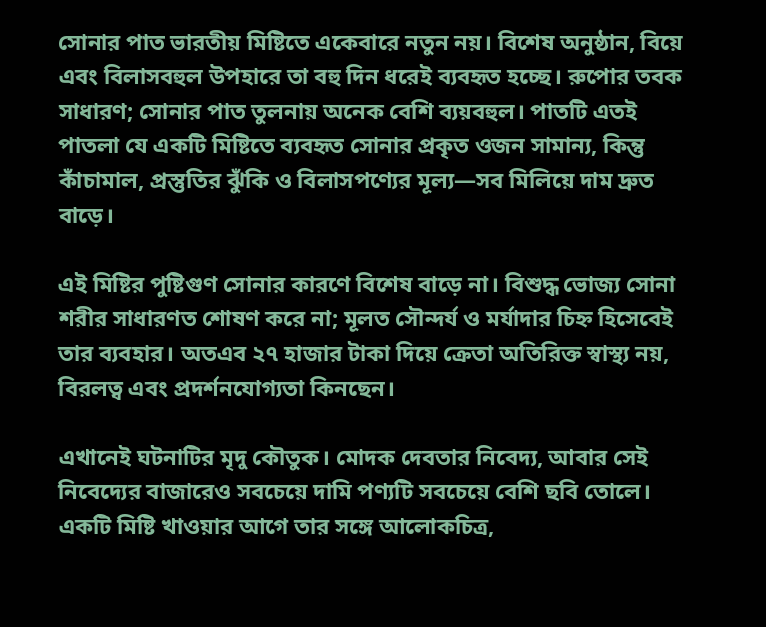সোনার পাত ভারতীয় মিষ্টিতে একেবারে নতুন নয়। বিশেষ অনুষ্ঠান, বিয়ে এবং বিলাসবহুল উপহারে তা বহু দিন ধরেই ব্যবহৃত হচ্ছে। রুপোর তবক সাধারণ; সোনার পাত তুলনায় অনেক বেশি ব্যয়বহুল। পাতটি এতই পাতলা যে একটি মিষ্টিতে ব্যবহৃত সোনার প্রকৃত ওজন সামান্য, কিন্তু কাঁচামাল, প্রস্তুতির ঝুঁকি ও বিলাসপণ্যের মূল্য—সব মিলিয়ে দাম দ্রুত বাড়ে।

এই মিষ্টির পুষ্টিগুণ সোনার কারণে বিশেষ বাড়ে না। বিশুদ্ধ ভোজ্য সোনা শরীর সাধারণত শোষণ করে না; মূলত সৌন্দর্য ও মর্যাদার চিহ্ন হিসেবেই তার ব্যবহার। অতএব ২৭ হাজার টাকা দিয়ে ক্রেতা অতিরিক্ত স্বাস্থ্য নয়, বিরলত্ব এবং প্রদর্শনযোগ্যতা কিনছেন।

এখানেই ঘটনাটির মৃদু কৌতুক। মোদক দেবতার নিবেদ্য, আবার সেই নিবেদ্যের বাজারেও সবচেয়ে দামি পণ্যটি সবচেয়ে বেশি ছবি তোলে। একটি মিষ্টি খাওয়ার আগে তার সঙ্গে আলোকচিত্র,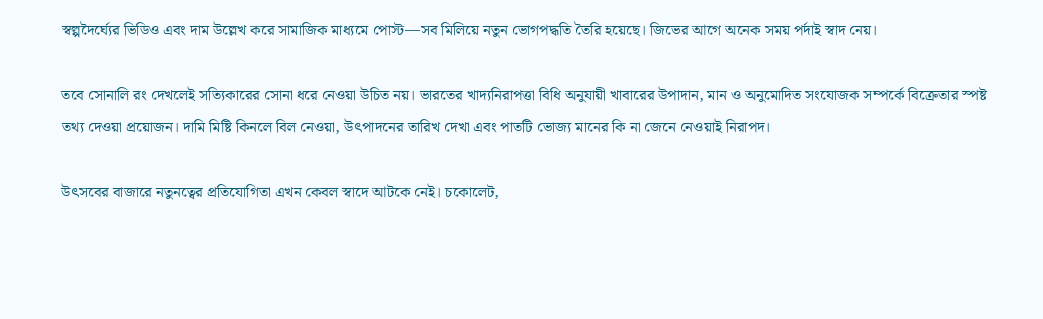স্বল্পদৈর্ঘ্যের ভিডিও এবং দাম উল্লেখ করে সামাজিক মাধ্যমে পোস্ট—সব মিলিয়ে নতুন ভোগপদ্ধতি তৈরি হয়েছে। জিভের আগে অনেক সময় পর্দাই স্বাদ নেয়।

তবে সোনালি রং দেখলেই সত্যিকারের সোনা ধরে নেওয়া উচিত নয়। ভারতের খাদ্যনিরাপত্তা বিধি অনুযায়ী খাবারের উপাদান, মান ও অনুমোদিত সংযোজক সম্পর্কে বিক্রেতার স্পষ্ট তথ্য দেওয়া প্রয়োজন। দামি মিষ্টি কিনলে বিল নেওয়া, উৎপাদনের তারিখ দেখা এবং পাতটি ভোজ্য মানের কি না জেনে নেওয়াই নিরাপদ।

উৎসবের বাজারে নতুনত্বের প্রতিযোগিতা এখন কেবল স্বাদে আটকে নেই। চকোলেট,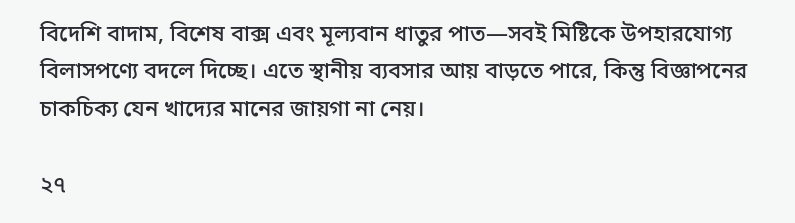বিদেশি বাদাম, বিশেষ বাক্স এবং মূল্যবান ধাতুর পাত—সবই মিষ্টিকে উপহারযোগ্য বিলাসপণ্যে বদলে দিচ্ছে। এতে স্থানীয় ব্যবসার আয় বাড়তে পারে, কিন্তু বিজ্ঞাপনের চাকচিক্য যেন খাদ্যের মানের জায়গা না নেয়।

২৭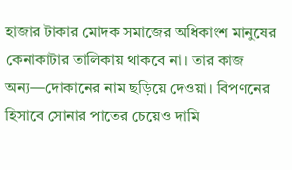হাজার টাকার মোদক সমাজের অধিকাংশ মানুষের কেনাকাটার তালিকায় থাকবে না। তার কাজ অন্য—দোকানের নাম ছড়িয়ে দেওয়া। বিপণনের হিসাবে সোনার পাতের চেয়েও দামি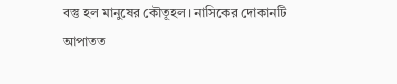বস্তু হল মানুষের কৌতূহল। নাসিকের দোকানটি আপাতত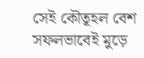সেই কৌতূহল বেশ সফলভাবেই মুড়ে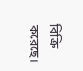বিক্রি করেছে।